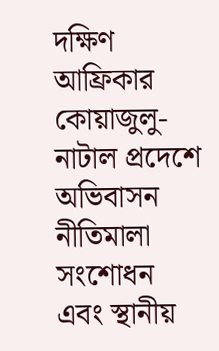দক্ষিণ আফ্রিকার কোয়াজুলু-নাটাল প্রদেশে অভিবাসন নীতিমালা সংশোধন এবং স্থানীয়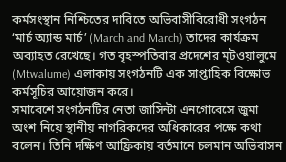কর্মসংস্থান নিশ্চিতের দাবিতে অভিবাসীবিরোধী সংগঠন ‘মার্চ অ্যান্ড মার্চ’ (March and March) তাদের কার্যক্রম অব্যাহত রেখেছে। গত বৃহস্পতিবার প্রদেশের ম্টওয়ালুমে (Mtwalume) এলাকায় সংগঠনটি এক সাপ্তাহিক বিক্ষোভ কর্মসূচির আয়োজন করে।
সমাবেশে সংগঠনটির নেতা জাসিন্টা এনগোবেসে জুমা অংশ নিয়ে স্থানীয় নাগরিকদের অধিকারের পক্ষে কথা বলেন। তিনি দক্ষিণ আফ্রিকায় বর্তমানে চলমান অভিবাসন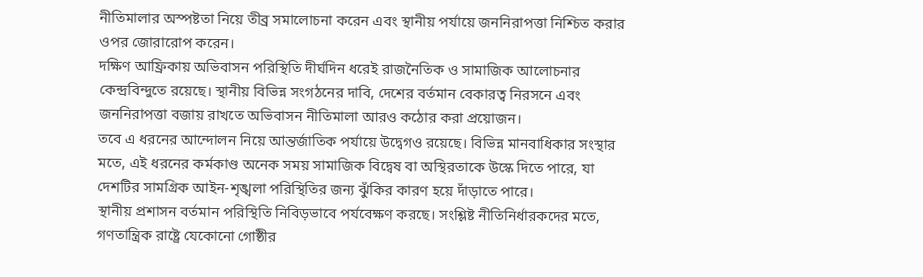নীতিমালার অস্পষ্টতা নিয়ে তীব্র সমালোচনা করেন এবং স্থানীয় পর্যায়ে জননিরাপত্তা নিশ্চিত করার ওপর জোরারোপ করেন।
দক্ষিণ আফ্রিকায় অভিবাসন পরিস্থিতি দীর্ঘদিন ধরেই রাজনৈতিক ও সামাজিক আলোচনার কেন্দ্রবিন্দুতে রয়েছে। স্থানীয় বিভিন্ন সংগঠনের দাবি, দেশের বর্তমান বেকারত্ব নিরসনে এবং জননিরাপত্তা বজায় রাখতে অভিবাসন নীতিমালা আরও কঠোর করা প্রয়োজন।
তবে এ ধরনের আন্দোলন নিয়ে আন্তর্জাতিক পর্যায়ে উদ্বেগও রয়েছে। বিভিন্ন মানবাধিকার সংস্থার মতে, এই ধরনের কর্মকাণ্ড অনেক সময় সামাজিক বিদ্বেষ বা অস্থিরতাকে উস্কে দিতে পারে, যা দেশটির সামগ্রিক আইন-শৃঙ্খলা পরিস্থিতির জন্য ঝুঁকির কারণ হয়ে দাঁড়াতে পারে।
স্থানীয় প্রশাসন বর্তমান পরিস্থিতি নিবিড়ভাবে পর্যবেক্ষণ করছে। সংশ্লিষ্ট নীতিনির্ধারকদের মতে, গণতান্ত্রিক রাষ্ট্রে যেকোনো গোষ্ঠীর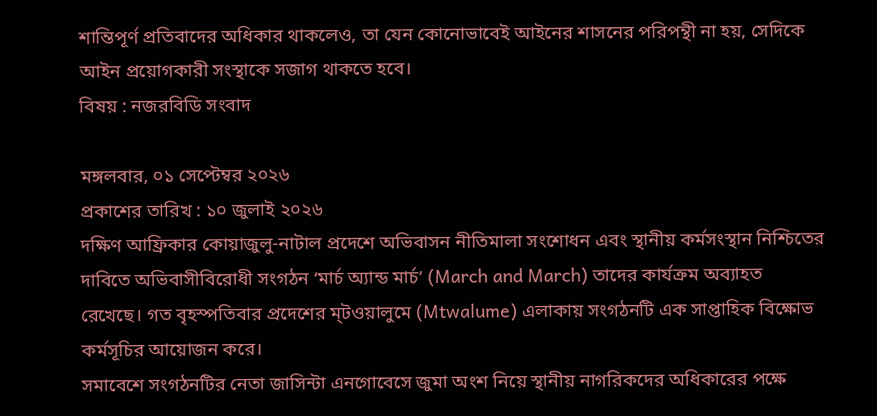শান্তিপূর্ণ প্রতিবাদের অধিকার থাকলেও, তা যেন কোনোভাবেই আইনের শাসনের পরিপন্থী না হয়, সেদিকে আইন প্রয়োগকারী সংস্থাকে সজাগ থাকতে হবে।
বিষয় : নজরবিডি সংবাদ

মঙ্গলবার, ০১ সেপ্টেম্বর ২০২৬
প্রকাশের তারিখ : ১০ জুলাই ২০২৬
দক্ষিণ আফ্রিকার কোয়াজুলু-নাটাল প্রদেশে অভিবাসন নীতিমালা সংশোধন এবং স্থানীয় কর্মসংস্থান নিশ্চিতের দাবিতে অভিবাসীবিরোধী সংগঠন ‘মার্চ অ্যান্ড মার্চ’ (March and March) তাদের কার্যক্রম অব্যাহত রেখেছে। গত বৃহস্পতিবার প্রদেশের ম্টওয়ালুমে (Mtwalume) এলাকায় সংগঠনটি এক সাপ্তাহিক বিক্ষোভ কর্মসূচির আয়োজন করে।
সমাবেশে সংগঠনটির নেতা জাসিন্টা এনগোবেসে জুমা অংশ নিয়ে স্থানীয় নাগরিকদের অধিকারের পক্ষে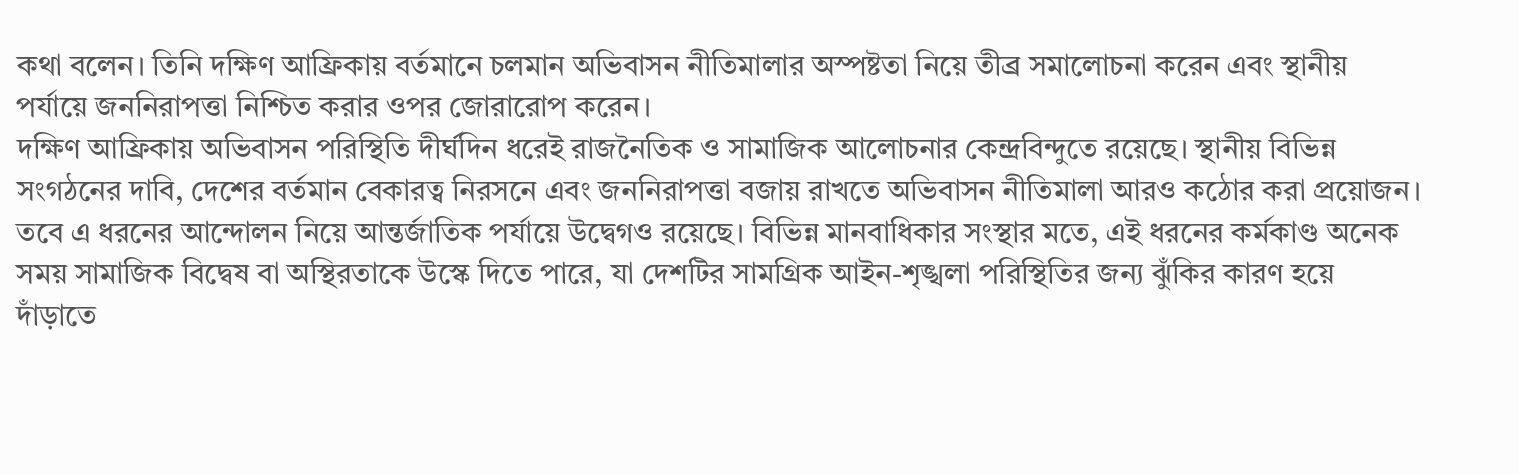কথা বলেন। তিনি দক্ষিণ আফ্রিকায় বর্তমানে চলমান অভিবাসন নীতিমালার অস্পষ্টতা নিয়ে তীব্র সমালোচনা করেন এবং স্থানীয় পর্যায়ে জননিরাপত্তা নিশ্চিত করার ওপর জোরারোপ করেন।
দক্ষিণ আফ্রিকায় অভিবাসন পরিস্থিতি দীর্ঘদিন ধরেই রাজনৈতিক ও সামাজিক আলোচনার কেন্দ্রবিন্দুতে রয়েছে। স্থানীয় বিভিন্ন সংগঠনের দাবি, দেশের বর্তমান বেকারত্ব নিরসনে এবং জননিরাপত্তা বজায় রাখতে অভিবাসন নীতিমালা আরও কঠোর করা প্রয়োজন।
তবে এ ধরনের আন্দোলন নিয়ে আন্তর্জাতিক পর্যায়ে উদ্বেগও রয়েছে। বিভিন্ন মানবাধিকার সংস্থার মতে, এই ধরনের কর্মকাণ্ড অনেক সময় সামাজিক বিদ্বেষ বা অস্থিরতাকে উস্কে দিতে পারে, যা দেশটির সামগ্রিক আইন-শৃঙ্খলা পরিস্থিতির জন্য ঝুঁকির কারণ হয়ে দাঁড়াতে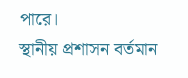পারে।
স্থানীয় প্রশাসন বর্তমান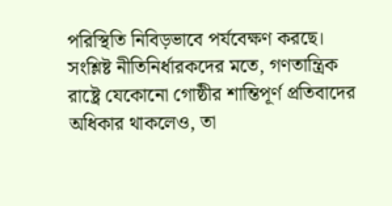পরিস্থিতি নিবিড়ভাবে পর্যবেক্ষণ করছে। সংশ্লিষ্ট নীতিনির্ধারকদের মতে, গণতান্ত্রিক রাষ্ট্রে যেকোনো গোষ্ঠীর শান্তিপূর্ণ প্রতিবাদের অধিকার থাকলেও, তা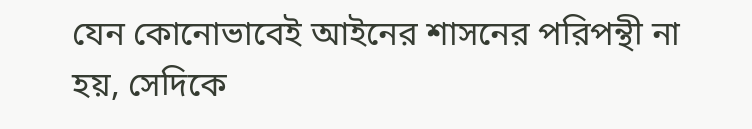যেন কোনোভাবেই আইনের শাসনের পরিপন্থী না হয়, সেদিকে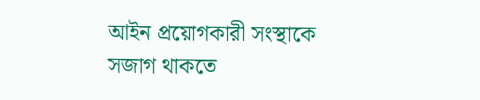আইন প্রয়োগকারী সংস্থাকে সজাগ থাকতে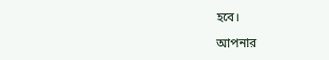হবে।

আপনার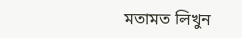মতামত লিখুন